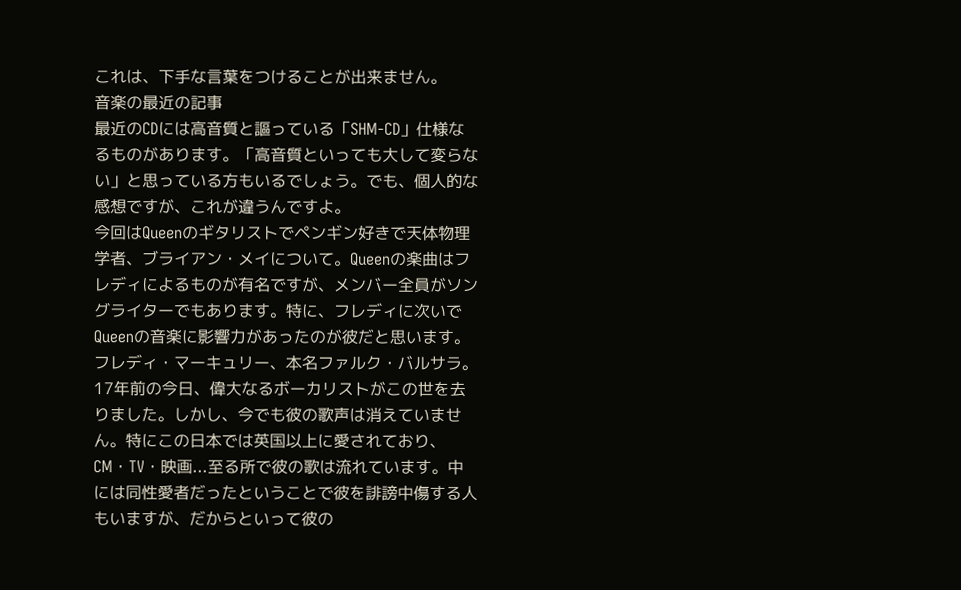これは、下手な言葉をつけることが出来ません。
音楽の最近の記事
最近のCDには高音質と謳っている「SHM-CD」仕様なるものがあります。「高音質といっても大して変らない」と思っている方もいるでしょう。でも、個人的な感想ですが、これが違うんですよ。
今回はQueenのギタリストでペンギン好きで天体物理学者、ブライアン・メイについて。Queenの楽曲はフレディによるものが有名ですが、メンバー全員がソングライターでもあります。特に、フレディに次いでQueenの音楽に影響力があったのが彼だと思います。
フレディ・マーキュリー、本名ファルク・バルサラ。17年前の今日、偉大なるボーカリストがこの世を去りました。しかし、今でも彼の歌声は消えていません。特にこの日本では英国以上に愛されており、CM・TV・映画...至る所で彼の歌は流れています。中には同性愛者だったということで彼を誹謗中傷する人もいますが、だからといって彼の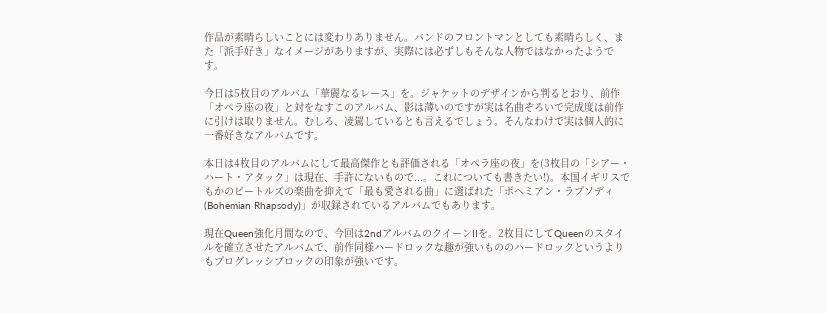作品が素晴らしいことには変わりありません。バンドのフロントマンとしても素晴らしく、また「派手好き」なイメージがありますが、実際には必ずしもそんな人物ではなかったようです。

今日は5枚目のアルバム「華麗なるレース」を。ジャケットのデザインから判るとおり、前作「オペラ座の夜」と対をなすこのアルバム、影は薄いのですが実は名曲ぞろいで完成度は前作に引けは取りません。むしろ、凌駕しているとも言えるでしょう。そんなわけで実は個人的に一番好きなアルバムです。

本日は4枚目のアルバムにして最高傑作とも評価される「オペラ座の夜」を(3枚目の「シアー・ハート・アタック」は現在、手許にないもので...。これについても書きたい!)。本国イギリスでもかのビートルズの楽曲を抑えて「最も愛される曲」に選ばれた「ボヘミアン・ラプソディ(Bohemian Rhapsody)」が収録されているアルバムでもあります。

現在Queen強化月間なので、今回は2ndアルバムのクイーンIIを。2枚目にしてQueenのスタイルを確立させたアルバムで、前作同様ハードロックな趣が強いもののハードロックというよりもプログレッシブロックの印象が強いです。